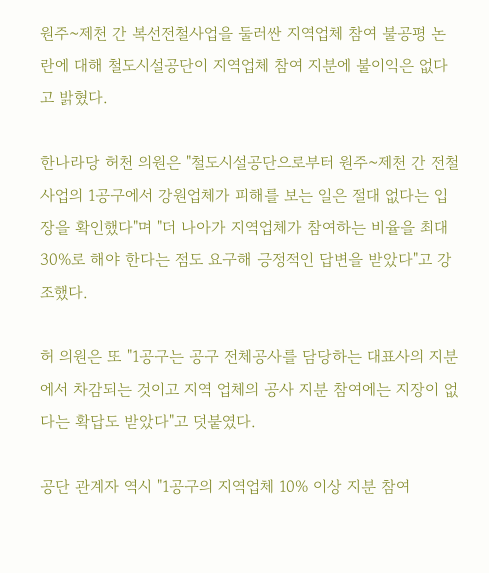원주~제천 간 복선전철사업을 둘러싼 지역업체 참여 불공평 논란에 대해 철도시설공단이 지역업체 참여 지분에 불이익은 없다고 밝혔다.

한나라당 허천 의원은 "철도시설공단으로부터 원주~제천 간 전철사업의 1공구에서 강원업체가 피해를 보는 일은 절대 없다는 입장을 확인했다"며 "더 나아가 지역업체가 참여하는 비율을 최대 30%로 해야 한다는 점도 요구해 긍정적인 답변을 받았다"고 강조했다.

허 의원은 또 "1공구는 공구 전체공사를 담당하는 대표사의 지분에서 차감되는 것이고 지역 업체의 공사 지분 참여에는 지장이 없다는 확답도 받았다"고 덧붙였다.

공단 관계자 역시 "1공구의 지역업체 10% 이상 지분 참여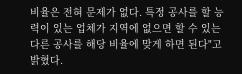비율은 전혀 문제가 없다. 특정 공사를 할 능력이 있는 업체가 지역에 없으면 할 수 있는 다른 공사를 해당 비율에 맞게 하면 된다"고 밝혔다.